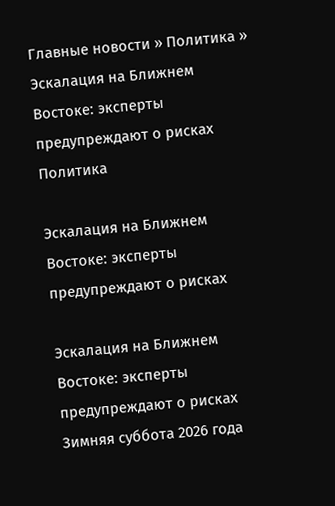Главные новости » Политика » Эскалация на Ближнем Востоке: эксперты предупреждают о рисках
Политика

Эскалация на Ближнем Востоке: эксперты предупреждают о рисках

Эскалация на Ближнем Востоке: эксперты предупреждают о рисках
Зимняя суббота 2026 года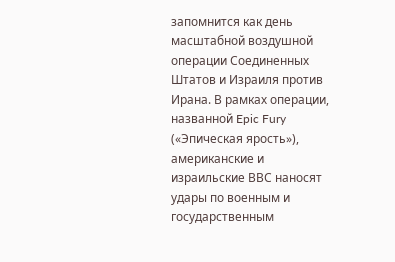запомнится как день масштабной воздушной операции Соединенных Штатов и Израиля против Ирана. В рамках операции, названной Epic Fury («Эпическая ярость»), американские и израильские ВВС наносят удары по военным и государственным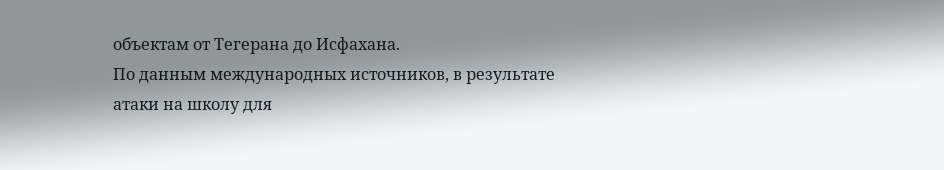объектам от Тегерана до Исфахана.
По данным международных источников, в результате атаки на школу для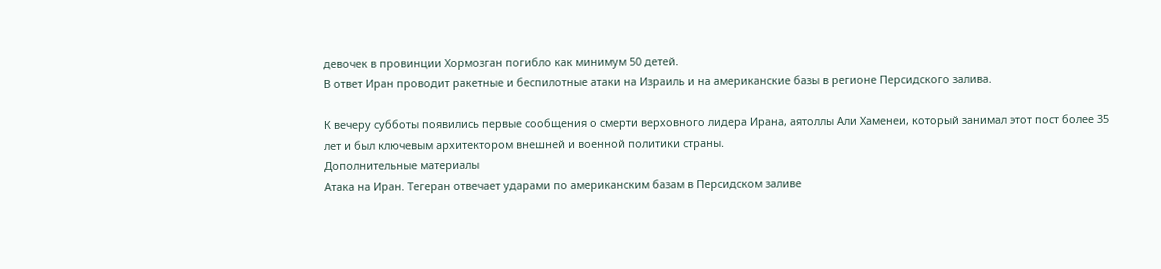девочек в провинции Хормозган погибло как минимум 50 детей.
В ответ Иран проводит ракетные и беспилотные атаки на Израиль и на американские базы в регионе Персидского залива.

К вечеру субботы появились первые сообщения о смерти верховного лидера Ирана, аятоллы Али Хаменеи, который занимал этот пост более 35 лет и был ключевым архитектором внешней и военной политики страны.
Дополнительные материалы
Атака на Иран. Тегеран отвечает ударами по американским базам в Персидском заливе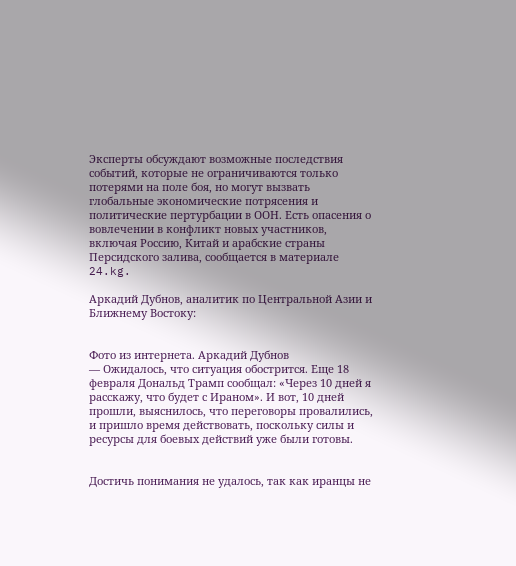Эксперты обсуждают возможные последствия событий, которые не ограничиваются только потерями на поле боя, но могут вызвать глобальные экономические потрясения и политические пертурбации в ООН. Есть опасения о вовлечении в конфликт новых участников, включая Россию, Китай и арабские страны Персидского залива, сообщается в материале 24.kg.

Аркадий Дубнов, аналитик по Центральной Азии и Ближнему Востоку:


Фото из интернета. Аркадий Дубнов
— Ожидалось, что ситуация обострится. Еще 18 февраля Дональд Трамп сообщал: «Через 10 дней я расскажу, что будет с Ираном». И вот, 10 дней прошли, выяснилось, что переговоры провалились, и пришло время действовать, поскольку силы и ресурсы для боевых действий уже были готовы.


Достичь понимания не удалось, так как иранцы не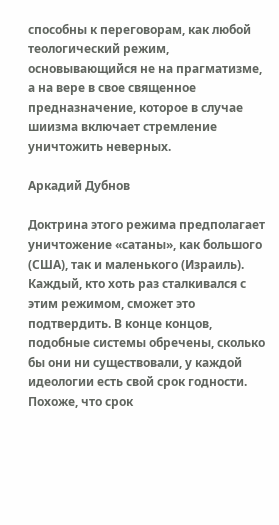способны к переговорам, как любой теологический режим, основывающийся не на прагматизме, а на вере в свое священное предназначение, которое в случае шиизма включает стремление уничтожить неверных.

Аркадий Дубнов

Доктрина этого режима предполагает уничтожение «сатаны», как большого (США), так и маленького (Израиль). Каждый, кто хоть раз сталкивался с этим режимом, сможет это подтвердить. В конце концов, подобные системы обречены, сколько бы они ни существовали, у каждой идеологии есть свой срок годности. Похоже, что срок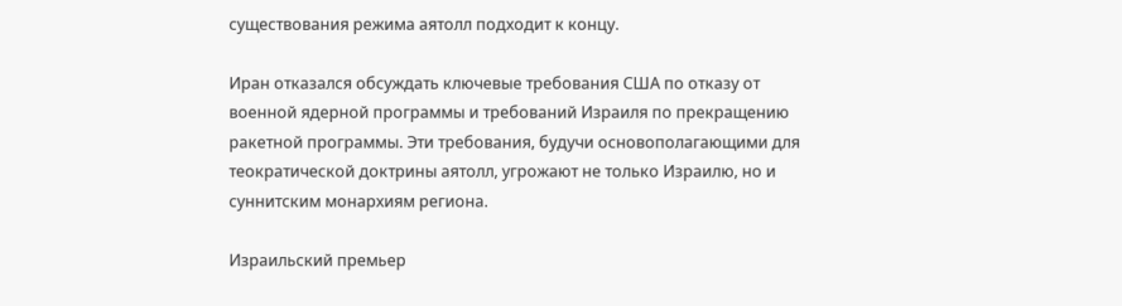существования режима аятолл подходит к концу.

Иран отказался обсуждать ключевые требования США по отказу от военной ядерной программы и требований Израиля по прекращению ракетной программы. Эти требования, будучи основополагающими для теократической доктрины аятолл, угрожают не только Израилю, но и суннитским монархиям региона.

Израильский премьер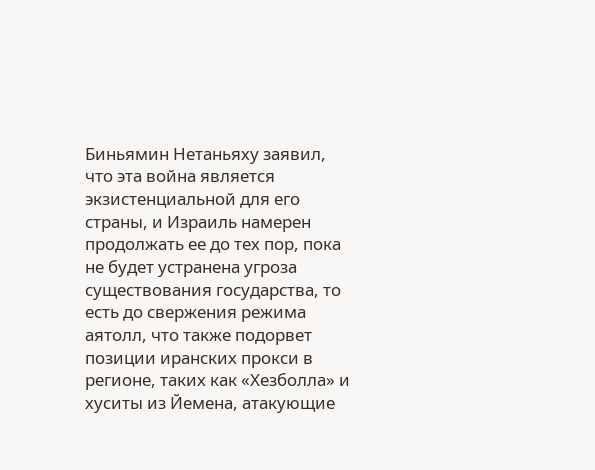Биньямин Нетаньяху заявил, что эта война является экзистенциальной для его страны, и Израиль намерен продолжать ее до тех пор, пока не будет устранена угроза существования государства, то есть до свержения режима аятолл, что также подорвет позиции иранских прокси в регионе, таких как «Хезболла» и хуситы из Йемена, атакующие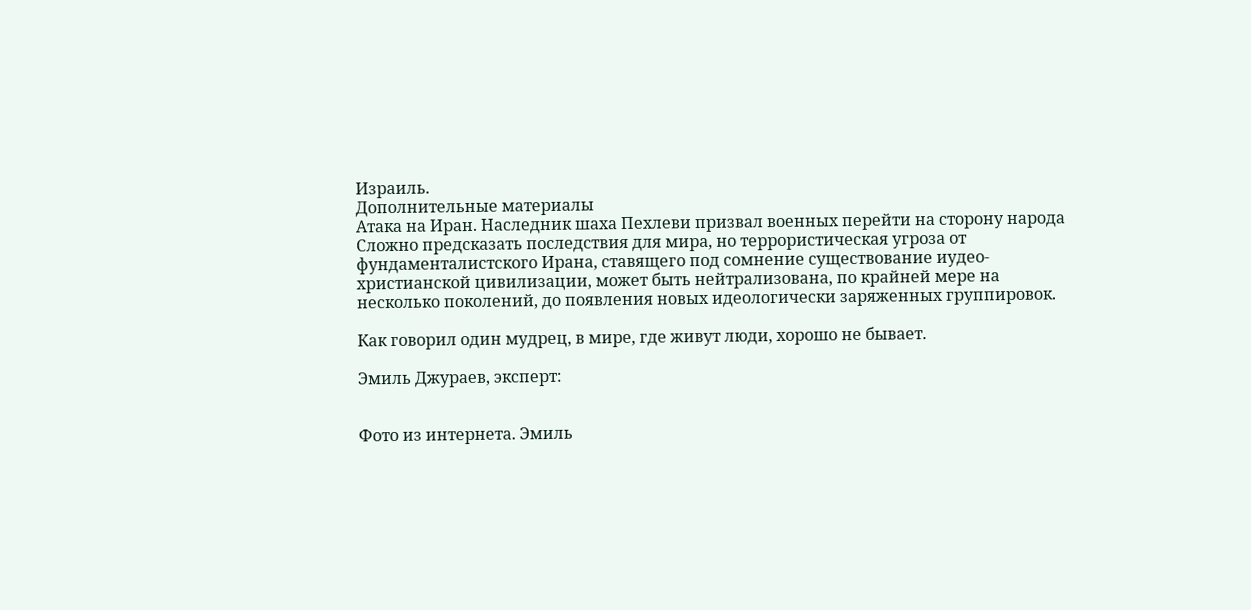Израиль.
Дополнительные материалы
Атака на Иран. Наследник шаха Пехлеви призвал военных перейти на сторону народа
Сложно предсказать последствия для мира, но террористическая угроза от фундаменталистского Ирана, ставящего под сомнение существование иудео-христианской цивилизации, может быть нейтрализована, по крайней мере на несколько поколений, до появления новых идеологически заряженных группировок.

Как говорил один мудрец, в мире, где живут люди, хорошо не бывает.

Эмиль Джураев, эксперт:


Фото из интернета. Эмиль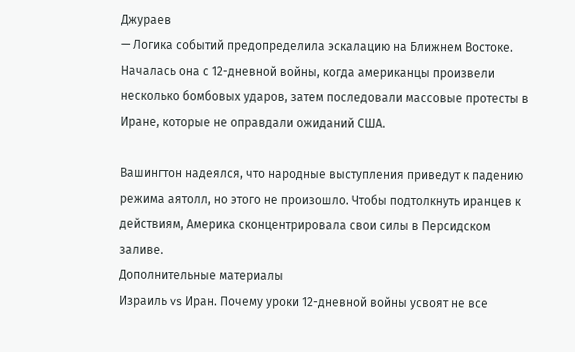Джураев
— Логика событий предопределила эскалацию на Ближнем Востоке. Началась она с 12-дневной войны, когда американцы произвели несколько бомбовых ударов, затем последовали массовые протесты в Иране, которые не оправдали ожиданий США.

Вашингтон надеялся, что народные выступления приведут к падению режима аятолл, но этого не произошло. Чтобы подтолкнуть иранцев к действиям, Америка сконцентрировала свои силы в Персидском заливе.
Дополнительные материалы
Израиль vs Иран. Почему уроки 12-дневной войны усвоят не все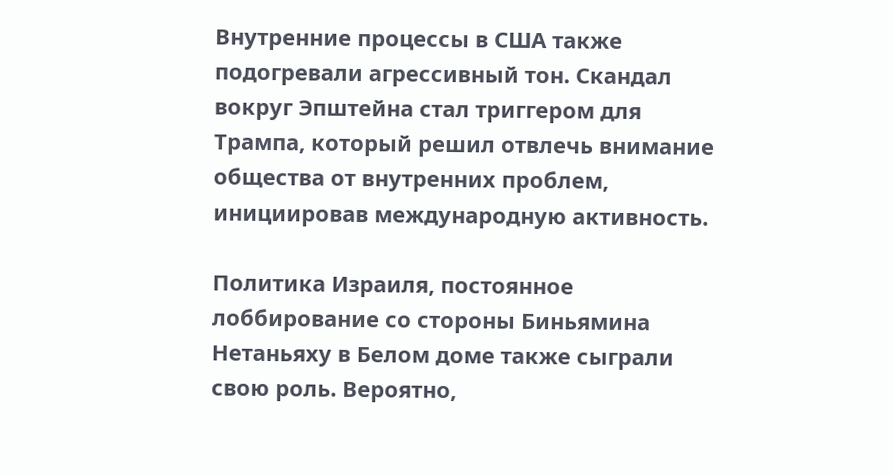Внутренние процессы в США также подогревали агрессивный тон. Скандал вокруг Эпштейна стал триггером для Трампа, который решил отвлечь внимание общества от внутренних проблем, инициировав международную активность.

Политика Израиля, постоянное лоббирование со стороны Биньямина Нетаньяху в Белом доме также сыграли свою роль. Вероятно,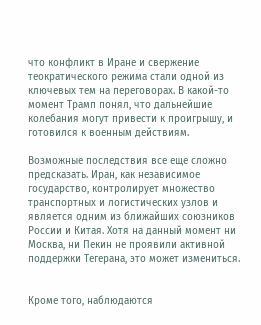что конфликт в Иране и свержение теократического режима стали одной из ключевых тем на переговорах. В какой-то момент Трамп понял, что дальнейшие колебания могут привести к проигрышу, и готовился к военным действиям.

Возможные последствия все еще сложно предсказать. Иран, как независимое государство, контролирует множество транспортных и логистических узлов и является одним из ближайших союзников России и Китая. Хотя на данный момент ни Москва, ни Пекин не проявили активной поддержки Тегерана, это может измениться.


Кроме того, наблюдаются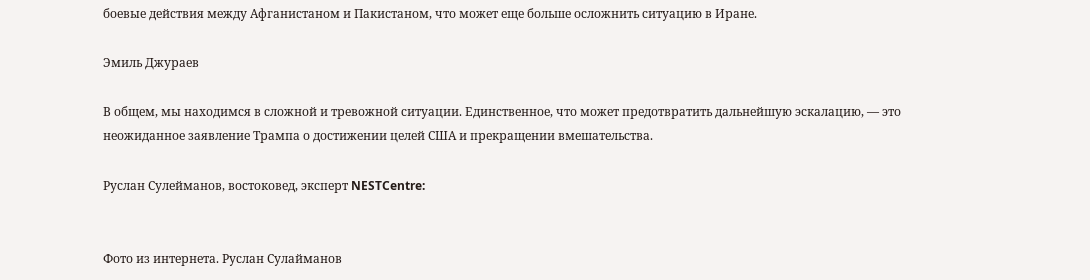боевые действия между Афганистаном и Пакистаном, что может еще больше осложнить ситуацию в Иране.

Эмиль Джураев

В общем, мы находимся в сложной и тревожной ситуации. Единственное, что может предотвратить дальнейшую эскалацию, — это неожиданное заявление Трампа о достижении целей США и прекращении вмешательства.

Руслан Сулейманов, востоковед, эксперт NESTCentre:


Фото из интернета. Руслан Сулайманов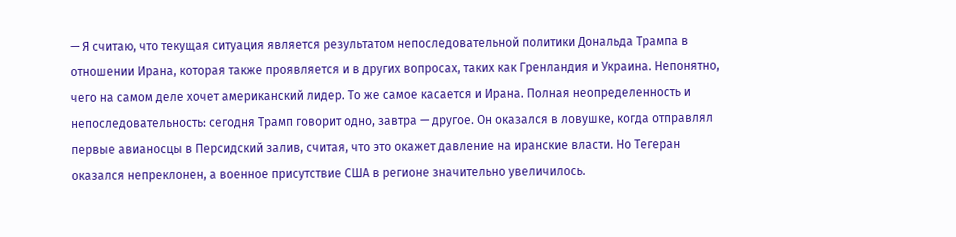— Я считаю, что текущая ситуация является результатом непоследовательной политики Дональда Трампа в отношении Ирана, которая также проявляется и в других вопросах, таких как Гренландия и Украина. Непонятно, чего на самом деле хочет американский лидер. То же самое касается и Ирана. Полная неопределенность и непоследовательность: сегодня Трамп говорит одно, завтра — другое. Он оказался в ловушке, когда отправлял первые авианосцы в Персидский залив, считая, что это окажет давление на иранские власти. Но Тегеран оказался непреклонен, а военное присутствие США в регионе значительно увеличилось.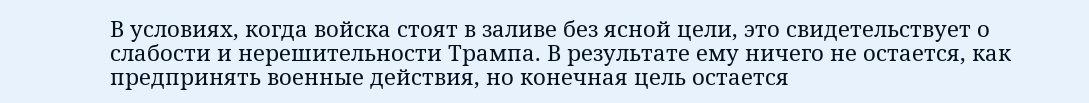В условиях, когда войска стоят в заливе без ясной цели, это свидетельствует о слабости и нерешительности Трампа. В результате ему ничего не остается, как предпринять военные действия, но конечная цель остается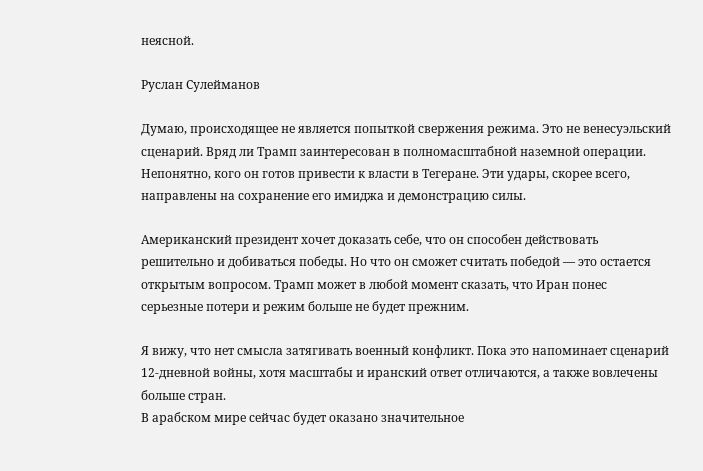неясной.

Руслан Сулейманов

Думаю, происходящее не является попыткой свержения режима. Это не венесуэльский сценарий. Вряд ли Трамп заинтересован в полномасштабной наземной операции. Непонятно, кого он готов привести к власти в Тегеране. Эти удары, скорее всего, направлены на сохранение его имиджа и демонстрацию силы.

Американский президент хочет доказать себе, что он способен действовать решительно и добиваться победы. Но что он сможет считать победой — это остается открытым вопросом. Трамп может в любой момент сказать, что Иран понес серьезные потери и режим больше не будет прежним.

Я вижу, что нет смысла затягивать военный конфликт. Пока это напоминает сценарий 12-дневной войны, хотя масштабы и иранский ответ отличаются, а также вовлечены больше стран.
В арабском мире сейчас будет оказано значительное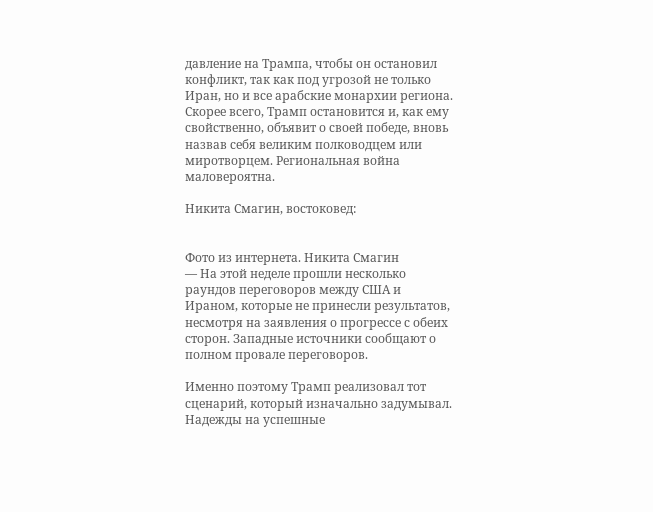давление на Трампа, чтобы он остановил конфликт, так как под угрозой не только Иран, но и все арабские монархии региона.
Скорее всего, Трамп остановится и, как ему свойственно, объявит о своей победе, вновь назвав себя великим полководцем или миротворцем. Региональная война маловероятна.

Никита Смагин, востоковед:


Фото из интернета. Никита Смагин
— На этой неделе прошли несколько раундов переговоров между США и Ираном, которые не принесли результатов, несмотря на заявления о прогрессе с обеих сторон. Западные источники сообщают о полном провале переговоров.

Именно поэтому Трамп реализовал тот сценарий, который изначально задумывал. Надежды на успешные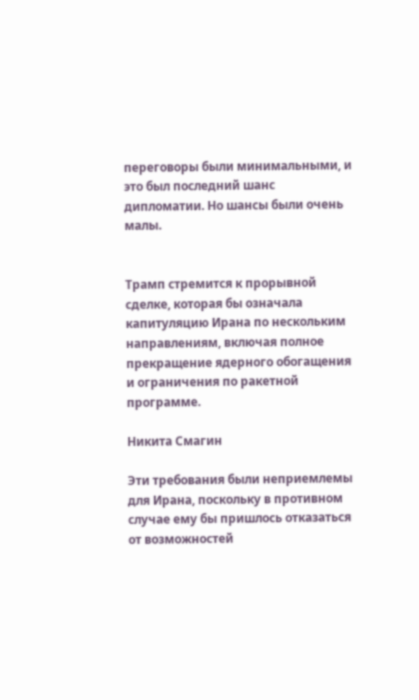переговоры были минимальными, и это был последний шанс дипломатии. Но шансы были очень малы.


Трамп стремится к прорывной сделке, которая бы означала капитуляцию Ирана по нескольким направлениям, включая полное прекращение ядерного обогащения и ограничения по ракетной программе.

Никита Смагин

Эти требования были неприемлемы для Ирана, поскольку в противном случае ему бы пришлось отказаться от возможностей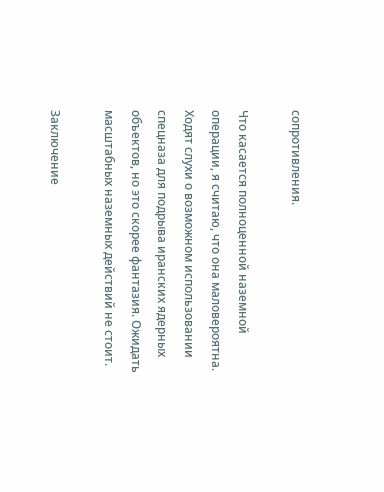сопротивления.

Что касается полноценной наземной операции, я считаю, что она маловероятна. Ходят слухи о возможном использовании спецназа для подрыва иранских ядерных объектов, но это скорее фантазия. Ожидать масштабных наземных действий не стоит.

Заключение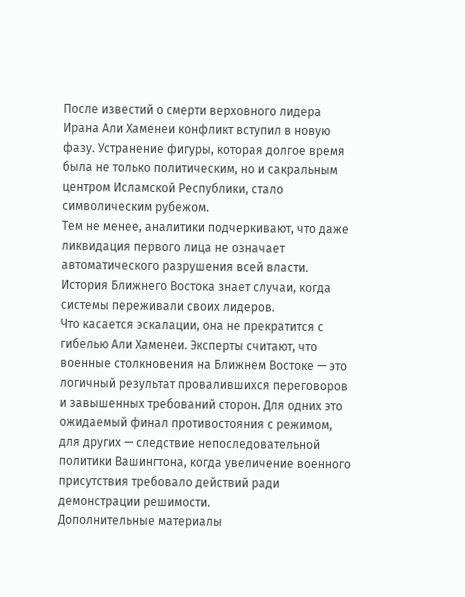После известий о смерти верховного лидера Ирана Али Хаменеи конфликт вступил в новую фазу. Устранение фигуры, которая долгое время была не только политическим, но и сакральным центром Исламской Республики, стало символическим рубежом.
Тем не менее, аналитики подчеркивают, что даже ликвидация первого лица не означает автоматического разрушения всей власти. История Ближнего Востока знает случаи, когда системы переживали своих лидеров.
Что касается эскалации, она не прекратится с гибелью Али Хаменеи. Эксперты считают, что военные столкновения на Ближнем Востоке — это логичный результат провалившихся переговоров и завышенных требований сторон. Для одних это ожидаемый финал противостояния с режимом, для других — следствие непоследовательной политики Вашингтона, когда увеличение военного присутствия требовало действий ради демонстрации решимости.
Дополнительные материалы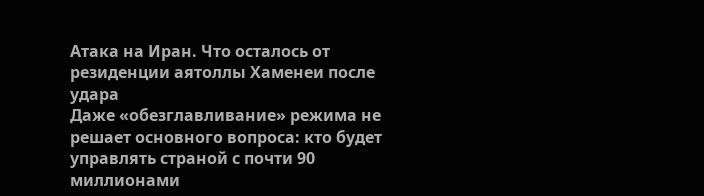Атака на Иран. Что осталось от резиденции аятоллы Хаменеи после удара
Даже «обезглавливание» режима не решает основного вопроса: кто будет управлять страной с почти 90 миллионами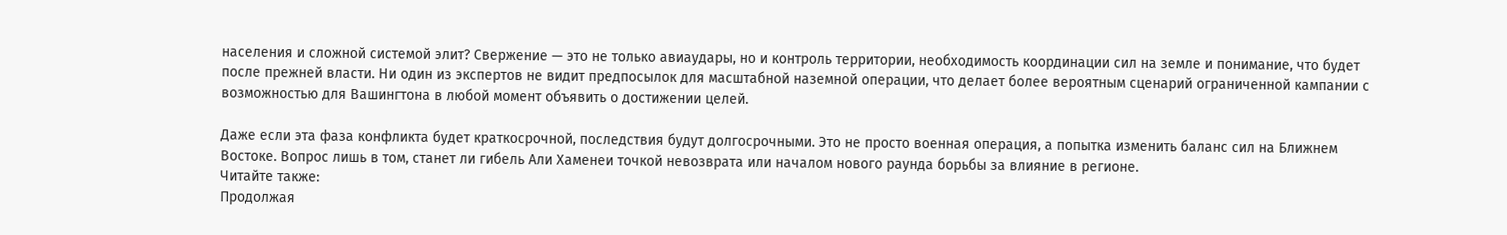населения и сложной системой элит? Свержение — это не только авиаудары, но и контроль территории, необходимость координации сил на земле и понимание, что будет после прежней власти. Ни один из экспертов не видит предпосылок для масштабной наземной операции, что делает более вероятным сценарий ограниченной кампании с возможностью для Вашингтона в любой момент объявить о достижении целей.

Даже если эта фаза конфликта будет краткосрочной, последствия будут долгосрочными. Это не просто военная операция, а попытка изменить баланс сил на Ближнем Востоке. Вопрос лишь в том, станет ли гибель Али Хаменеи точкой невозврата или началом нового раунда борьбы за влияние в регионе.
Читайте также:
Продолжая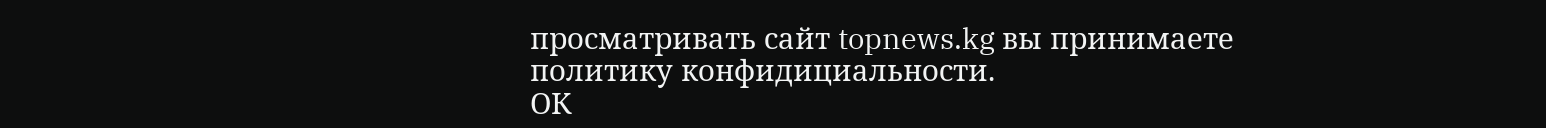просматривать сайт topnews.kg вы принимаете политику конфидициальности.
ОК